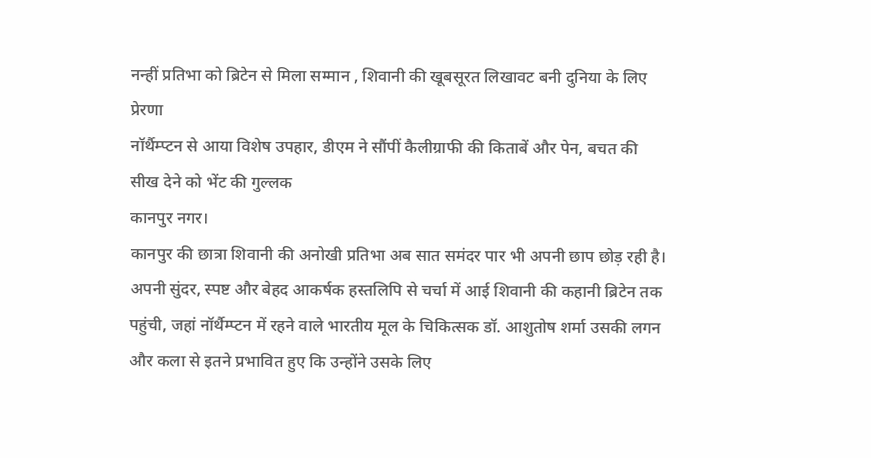नन्हीं प्रतिभा को ब्रिटेन से मिला सम्मान , शिवानी की खूबसूरत लिखावट बनी दुनिया के लिए प्रेरणा
नॉर्थैम्प्टन से आया विशेष उपहार, डीएम ने सौंपीं कैलीग्राफी की किताबें और पेन, बचत की सीख देने को भेंट की गुल्लक
कानपुर नगर।
कानपुर की छात्रा शिवानी की अनोखी प्रतिभा अब सात समंदर पार भी अपनी छाप छोड़ रही है। अपनी सुंदर, स्पष्ट और बेहद आकर्षक हस्तलिपि से चर्चा में आई शिवानी की कहानी ब्रिटेन तक पहुंची, जहां नॉर्थैम्प्टन में रहने वाले भारतीय मूल के चिकित्सक डॉ. आशुतोष शर्मा उसकी लगन और कला से इतने प्रभावित हुए कि उन्होंने उसके लिए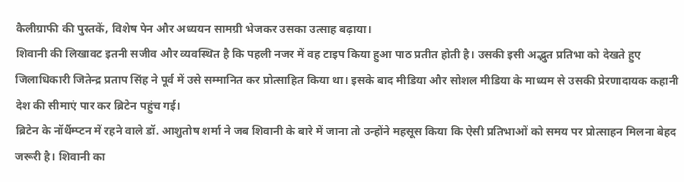कैलीग्राफी की पुस्तकें, विशेष पेन और अध्ययन सामग्री भेजकर उसका उत्साह बढ़ाया।
शिवानी की लिखावट इतनी सजीव और व्यवस्थित है कि पहली नजर में वह टाइप किया हुआ पाठ प्रतीत होती है। उसकी इसी अद्भुत प्रतिभा को देखते हुए जिलाधिकारी जितेन्द्र प्रताप सिंह ने पूर्व में उसे सम्मानित कर प्रोत्साहित किया था। इसके बाद मीडिया और सोशल मीडिया के माध्यम से उसकी प्रेरणादायक कहानी देश की सीमाएं पार कर ब्रिटेन पहुंच गई।
ब्रिटेन के नॉर्थैम्प्टन में रहने वाले डॉ. आशुतोष शर्मा ने जब शिवानी के बारे में जाना तो उन्होंने महसूस किया कि ऐसी प्रतिभाओं को समय पर प्रोत्साहन मिलना बेहद जरूरी है। शिवानी का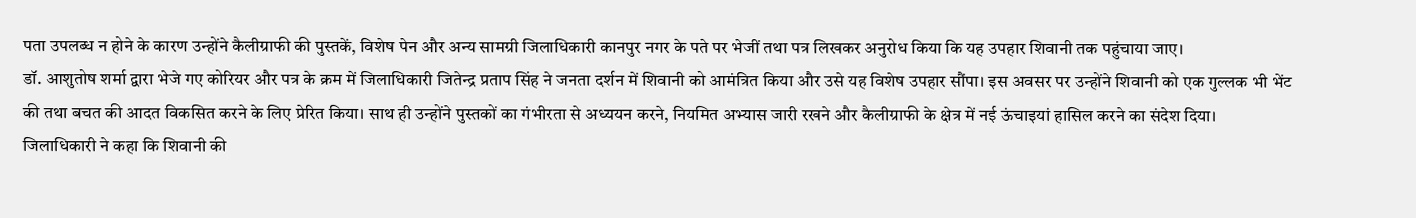पता उपलब्ध न होने के कारण उन्होंने कैलीग्राफी की पुस्तकें, विशेष पेन और अन्य सामग्री जिलाधिकारी कानपुर नगर के पते पर भेजीं तथा पत्र लिखकर अनुरोध किया कि यह उपहार शिवानी तक पहुंचाया जाए।
डॉ. आशुतोष शर्मा द्वारा भेजे गए कोरियर और पत्र के क्रम में जिलाधिकारी जितेन्द्र प्रताप सिंह ने जनता दर्शन में शिवानी को आमंत्रित किया और उसे यह विशेष उपहार सौंपा। इस अवसर पर उन्होंने शिवानी को एक गुल्लक भी भेंट की तथा बचत की आदत विकसित करने के लिए प्रेरित किया। साथ ही उन्होंने पुस्तकों का गंभीरता से अध्ययन करने, नियमित अभ्यास जारी रखने और कैलीग्राफी के क्षेत्र में नई ऊंचाइयां हासिल करने का संदेश दिया।
जिलाधिकारी ने कहा कि शिवानी की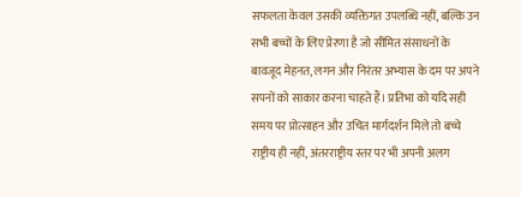सफलता केवल उसकी व्यक्तिगत उपलब्धि नहीं, बल्कि उन सभी बच्चों के लिए प्रेरणा है जो सीमित संसाधनों के बावजूद मेहनत, लगन और निरंतर अभ्यास के दम पर अपने सपनों को साकार करना चाहते हैं। प्रतिभा को यदि सही समय पर प्रोत्साहन और उचित मार्गदर्शन मिले तो बच्चे राष्ट्रीय ही नहीं, अंतरराष्ट्रीय स्तर पर भी अपनी अलग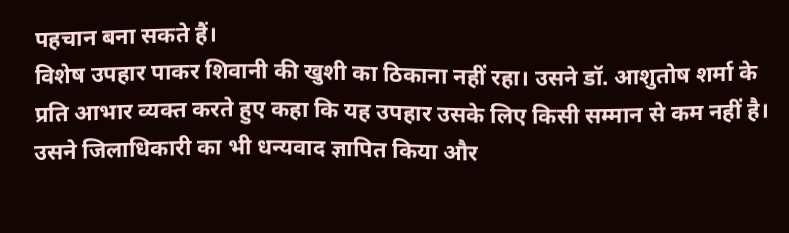पहचान बना सकते हैं।
विशेष उपहार पाकर शिवानी की खुशी का ठिकाना नहीं रहा। उसने डॉ. आशुतोष शर्मा के प्रति आभार व्यक्त करते हुए कहा कि यह उपहार उसके लिए किसी सम्मान से कम नहीं है। उसने जिलाधिकारी का भी धन्यवाद ज्ञापित किया और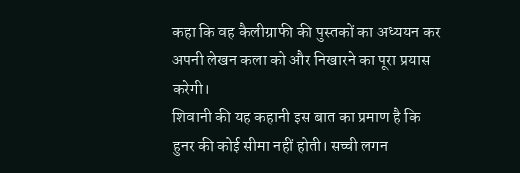कहा कि वह कैलीग्राफी की पुस्तकों का अध्ययन कर अपनी लेखन कला को और निखारने का पूरा प्रयास करेगी।
शिवानी की यह कहानी इस बात का प्रमाण है कि हुनर की कोई सीमा नहीं होती। सच्ची लगन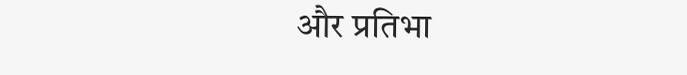और प्रतिभा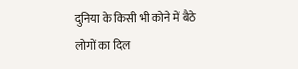दुनिया के किसी भी कोने में बैठे लोगों का दिल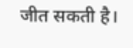जीत सकती है।